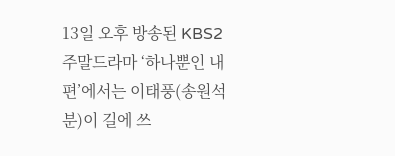13일 오후 방송된 KBS2 주말드라마 ‘하나뿐인 내편’에서는 이태풍(송원석 분)이 길에 쓰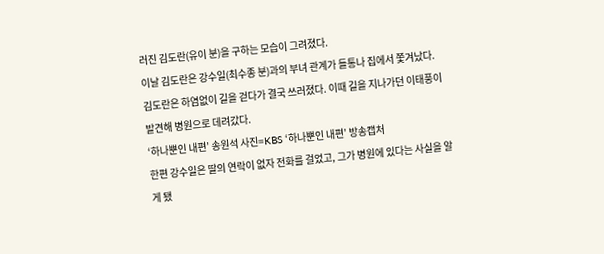러진 김도란(유이 분)을 구하는 모습이 그려졌다.
이날 김도란은 강수일(최수종 분)과의 부녀 관계가 들통나 집에서 쫓겨났다. 김도란은 하염없이 길을 걷다가 결국 쓰러졌다. 이때 길을 지나가던 이태풍이 발견해 병원으로 데려갔다.
‘하나뿐인 내편’ 송원석 사진=KBS ‘하나뿐인 내편’ 방송캡처
한편 강수일은 딸의 연락이 없자 전화를 걸었고, 그가 병원에 있다는 사실을 알게 됐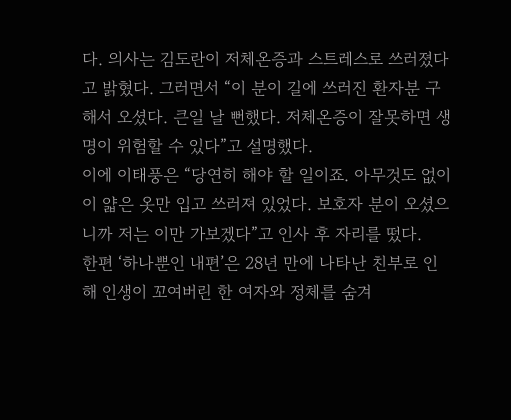다. 의사는 김도란이 저체온증과 스트레스로 쓰러졌다고 밝혔다. 그러면서 “이 분이 길에 쓰러진 환자분 구해서 오셨다. 큰일 날 뻔했다. 저체온증이 잘못하면 생명이 위험할 수 있다”고 설명했다.
이에 이태풍은 “당연히 해야 할 일이죠. 아무것도 없이 이 얇은 옷만 입고 쓰러져 있었다. 보호자 분이 오셨으니까 저는 이만 가보겠다”고 인사 후 자리를 떴다.
한편 ‘하나뿐인 내편’은 28년 만에 나타난 친부로 인해 인생이 꼬여버린 한 여자와 정체를 숨겨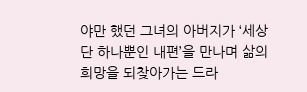야만 했던 그녀의 아버지가 ‘세상 단 하나뿐인 내편’을 만나며 삶의 희망을 되찾아가는 드라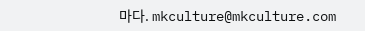마다. mkculture@mkculture.com